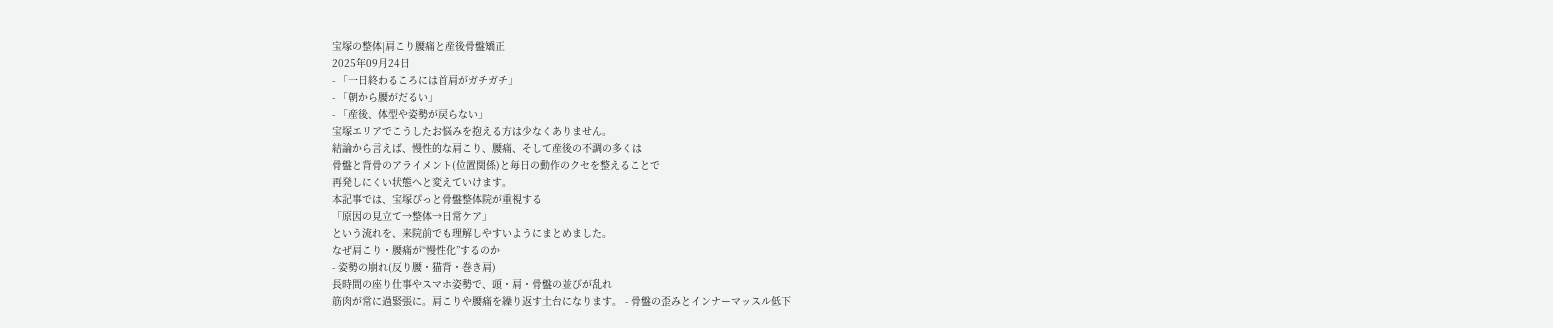宝塚の整体|肩こり腰痛と産後骨盤矯正
2025年09月24日
- 「一日終わるころには首肩がガチガチ」
- 「朝から腰がだるい」
- 「産後、体型や姿勢が戻らない」
宝塚エリアでこうしたお悩みを抱える方は少なくありません。
結論から言えば、慢性的な肩こり、腰痛、そして産後の不調の多くは
骨盤と背骨のアライメント(位置関係)と毎日の動作のクセを整えることで
再発しにくい状態へと変えていけます。
本記事では、宝塚ぴっと骨盤整体院が重視する
「原因の見立て→整体→日常ケア」
という流れを、来院前でも理解しやすいようにまとめました。
なぜ肩こり・腰痛が“慢性化”するのか
- 姿勢の崩れ(反り腰・猫背・巻き肩)
長時間の座り仕事やスマホ姿勢で、頭・肩・骨盤の並びが乱れ
筋肉が常に過緊張に。肩こりや腰痛を繰り返す土台になります。 - 骨盤の歪みとインナーマッスル低下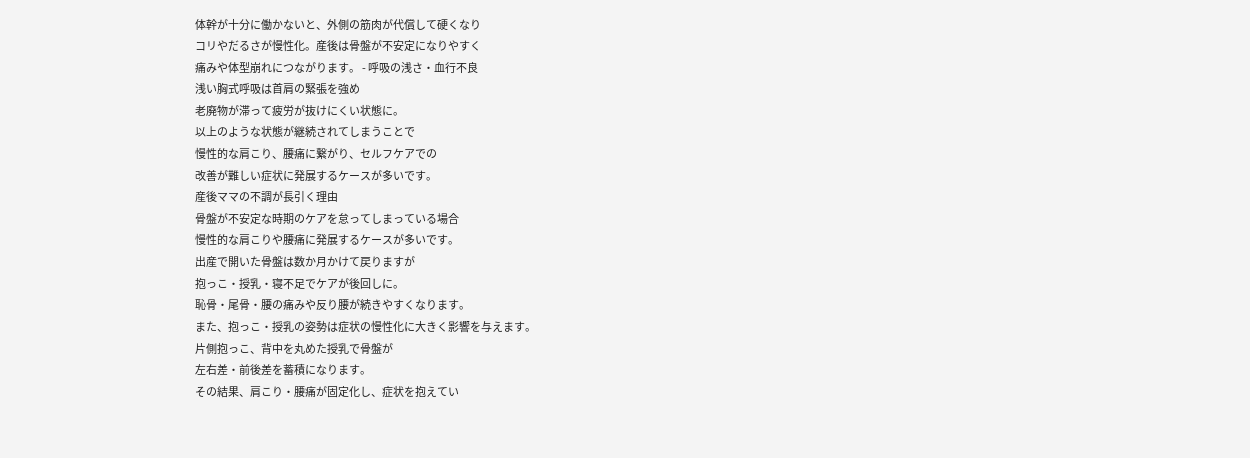体幹が十分に働かないと、外側の筋肉が代償して硬くなり
コリやだるさが慢性化。産後は骨盤が不安定になりやすく
痛みや体型崩れにつながります。 - 呼吸の浅さ・血行不良
浅い胸式呼吸は首肩の緊張を強め
老廃物が滞って疲労が抜けにくい状態に。
以上のような状態が継続されてしまうことで
慢性的な肩こり、腰痛に繋がり、セルフケアでの
改善が難しい症状に発展するケースが多いです。
産後ママの不調が長引く理由
骨盤が不安定な時期のケアを怠ってしまっている場合
慢性的な肩こりや腰痛に発展するケースが多いです。
出産で開いた骨盤は数か月かけて戻りますが
抱っこ・授乳・寝不足でケアが後回しに。
恥骨・尾骨・腰の痛みや反り腰が続きやすくなります。
また、抱っこ・授乳の姿勢は症状の慢性化に大きく影響を与えます。
片側抱っこ、背中を丸めた授乳で骨盤が
左右差・前後差を蓄積になります。
その結果、肩こり・腰痛が固定化し、症状を抱えてい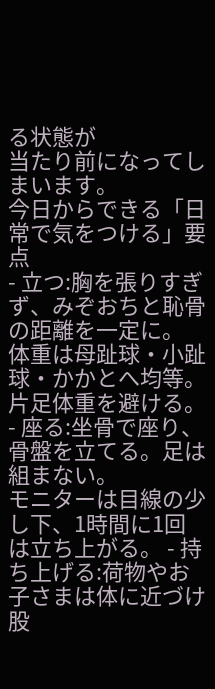る状態が
当たり前になってしまいます。
今日からできる「日常で気をつける」要点
- 立つ:胸を張りすぎず、みぞおちと恥骨の距離を一定に。
体重は母趾球・小趾球・かかとへ均等。片足体重を避ける。 - 座る:坐骨で座り、骨盤を立てる。足は組まない。
モニターは目線の少し下、1時間に1回は立ち上がる。 - 持ち上げる:荷物やお子さまは体に近づけ
股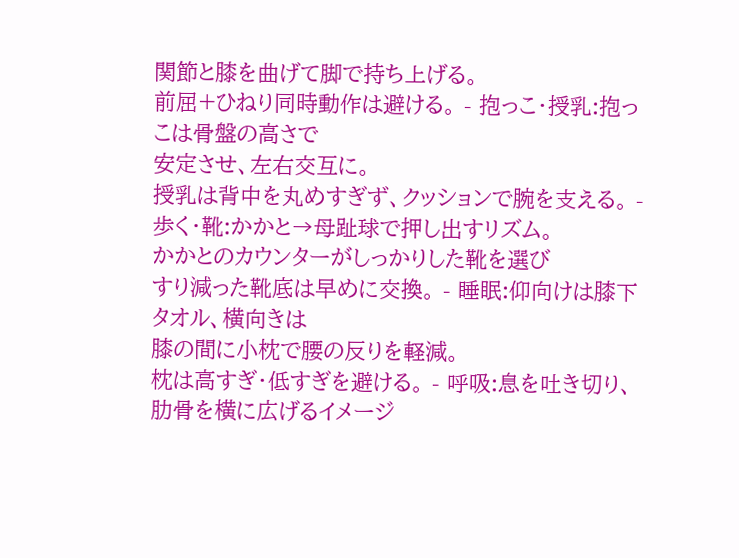関節と膝を曲げて脚で持ち上げる。
前屈+ひねり同時動作は避ける。 - 抱っこ・授乳:抱っこは骨盤の高さで
安定させ、左右交互に。
授乳は背中を丸めすぎず、クッションで腕を支える。 - 歩く・靴:かかと→母趾球で押し出すリズム。
かかとのカウンターがしっかりした靴を選び
すり減った靴底は早めに交換。 - 睡眠:仰向けは膝下タオル、横向きは
膝の間に小枕で腰の反りを軽減。
枕は高すぎ・低すぎを避ける。 - 呼吸:息を吐き切り、肋骨を横に広げるイメージ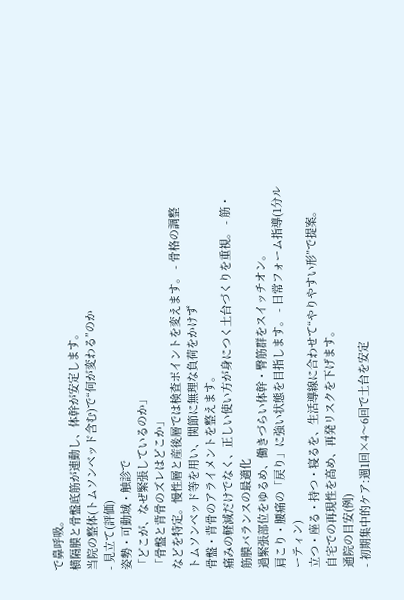で鼻呼吸。
横隔膜と骨盤底筋が連動し、体幹が安定します。
当院の整体(トムソンベッド含む)で“何が変わる”のか
- 見立て(評価)
姿勢・可動域・触診で
「どこが、なぜ緊張しているのか」
「骨盤と背骨のズレはどこか」
などを特定。慢性層と産後層では検査ポイントを変えます。 - 骨格の調整
トムソンベッド等を用い、関節に無理な負荷をかけず
骨盤・背骨のアライメントを整えます。
痛みの軽減だけでなく、正しい使い方が身につく土台づくりを重視。 - 筋・筋膜バランスの最適化
過緊張部位をゆるめ、働きづらい体幹・臀筋群をスイッチオン。
肩こり・腰痛の「戻り」に強い状態を目指します。 - 日常フォーム指導(1分ルーティン)
立つ・座る・持つ・寝るを、生活導線に合わせて“やりやすい形”で提案。
自宅での再現性を高め、再発リスクを下げます。
通院の目安(例)
- 初期集中的ケア:週1回×4〜6回で土台を安定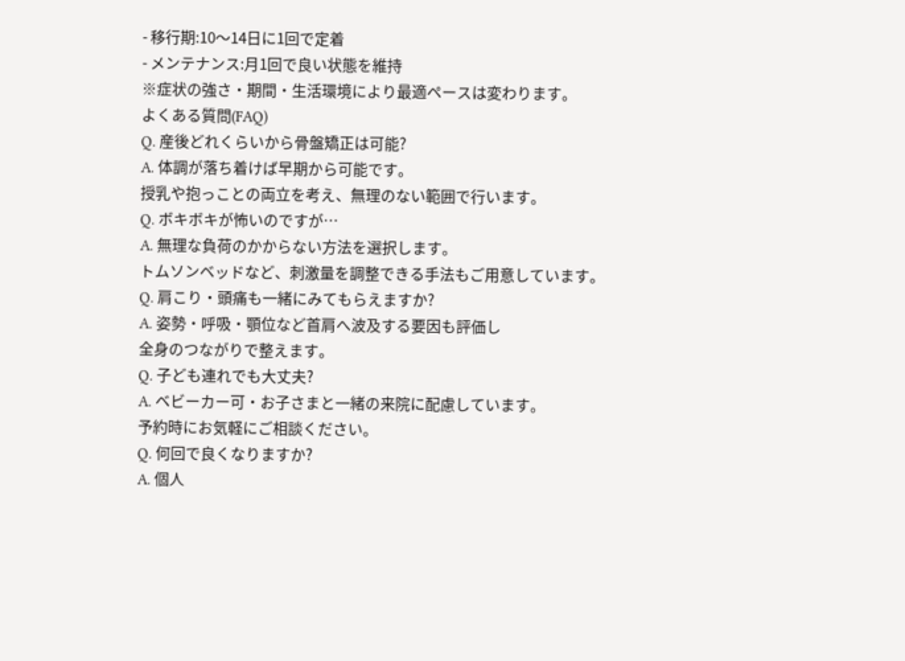- 移行期:10〜14日に1回で定着
- メンテナンス:月1回で良い状態を維持
※症状の強さ・期間・生活環境により最適ペースは変わります。
よくある質問(FAQ)
Q. 産後どれくらいから骨盤矯正は可能?
A. 体調が落ち着けば早期から可能です。
授乳や抱っことの両立を考え、無理のない範囲で行います。
Q. ボキボキが怖いのですが…
A. 無理な負荷のかからない方法を選択します。
トムソンベッドなど、刺激量を調整できる手法もご用意しています。
Q. 肩こり・頭痛も一緒にみてもらえますか?
A. 姿勢・呼吸・顎位など首肩へ波及する要因も評価し
全身のつながりで整えます。
Q. 子ども連れでも大丈夫?
A. ベビーカー可・お子さまと一緒の来院に配慮しています。
予約時にお気軽にご相談ください。
Q. 何回で良くなりますか?
A. 個人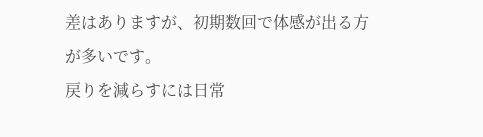差はありますが、初期数回で体感が出る方が多いです。
戻りを減らすには日常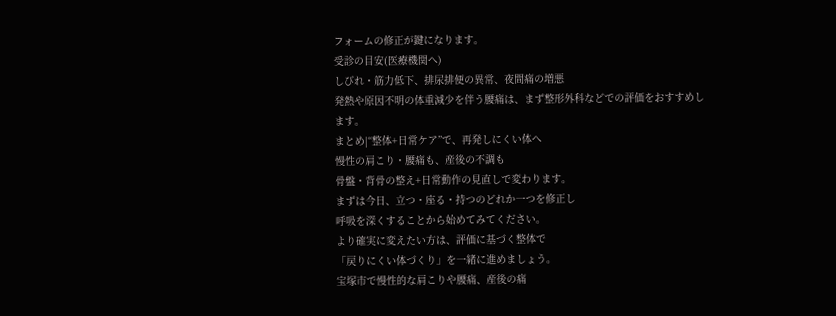フォームの修正が鍵になります。
受診の目安(医療機関へ)
しびれ・筋力低下、排尿排便の異常、夜間痛の増悪
発熱や原因不明の体重減少を伴う腰痛は、まず整形外科などでの評価をおすすめします。
まとめ|“整体+日常ケア”で、再発しにくい体へ
慢性の肩こり・腰痛も、産後の不調も
骨盤・背骨の整え+日常動作の見直しで変わります。
まずは今日、立つ・座る・持つのどれか一つを修正し
呼吸を深くすることから始めてみてください。
より確実に変えたい方は、評価に基づく整体で
「戻りにくい体づくり」を一緒に進めましょう。
宝塚市で慢性的な肩こりや腰痛、産後の痛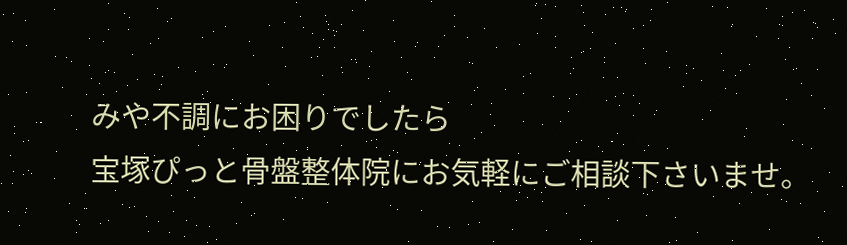みや不調にお困りでしたら
宝塚ぴっと骨盤整体院にお気軽にご相談下さいませ。